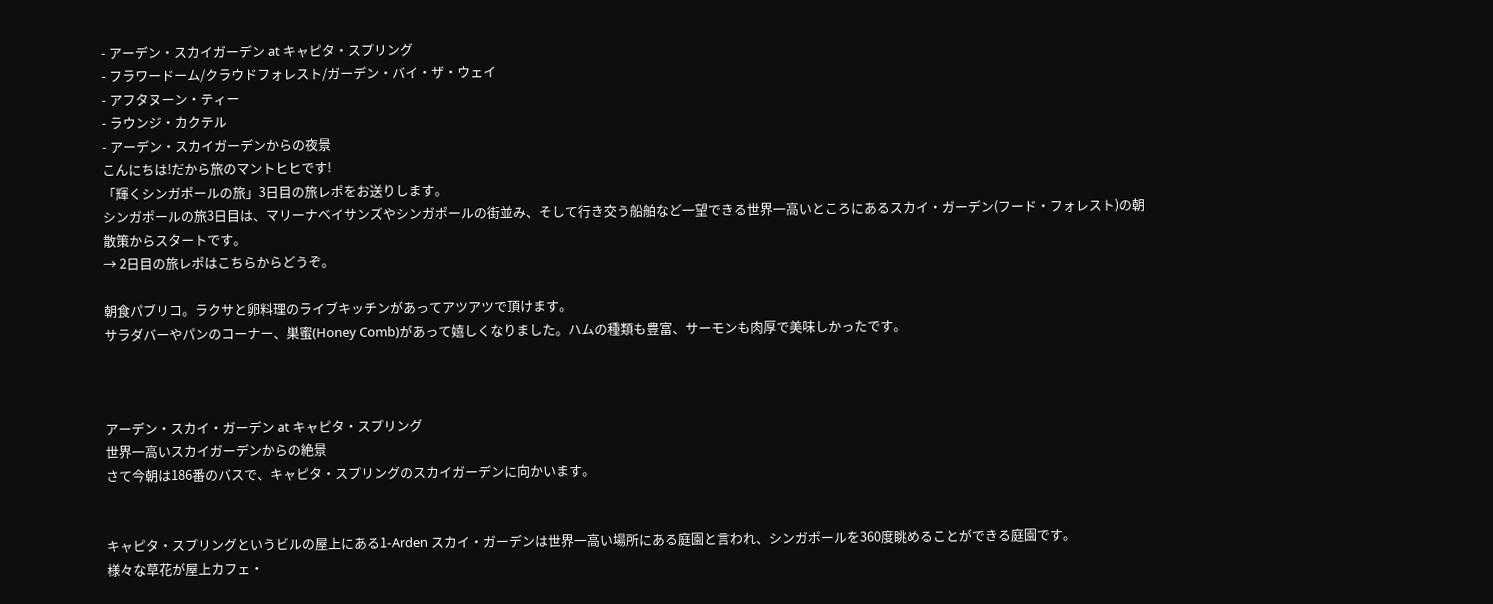- アーデン・スカイガーデン at キャピタ・スプリング
- フラワードーム/クラウドフォレスト/ガーデン・バイ・ザ・ウェイ
- アフタヌーン・ティー
- ラウンジ・カクテル
- アーデン・スカイガーデンからの夜景
こんにちは!だから旅のマントヒヒです!
「輝くシンガポールの旅」3日目の旅レポをお送りします。
シンガポールの旅3日目は、マリーナベイサンズやシンガポールの街並み、そして行き交う船舶など一望できる世界一高いところにあるスカイ・ガーデン(フード・フォレスト)の朝散策からスタートです。
→ 2日目の旅レポはこちらからどうぞ。

朝食パブリコ。ラクサと卵料理のライブキッチンがあってアツアツで頂けます。
サラダバーやパンのコーナー、巣蜜(Honey Comb)があって嬉しくなりました。ハムの種類も豊富、サーモンも肉厚で美味しかったです。



アーデン・スカイ・ガーデン at キャピタ・スプリング
世界一高いスカイガーデンからの絶景
さて今朝は186番のバスで、キャピタ・スプリングのスカイガーデンに向かいます。


キャピタ・スプリングというビルの屋上にある1-Arden スカイ・ガーデンは世界一高い場所にある庭園と言われ、シンガポールを360度眺めることができる庭園です。
様々な草花が屋上カフェ・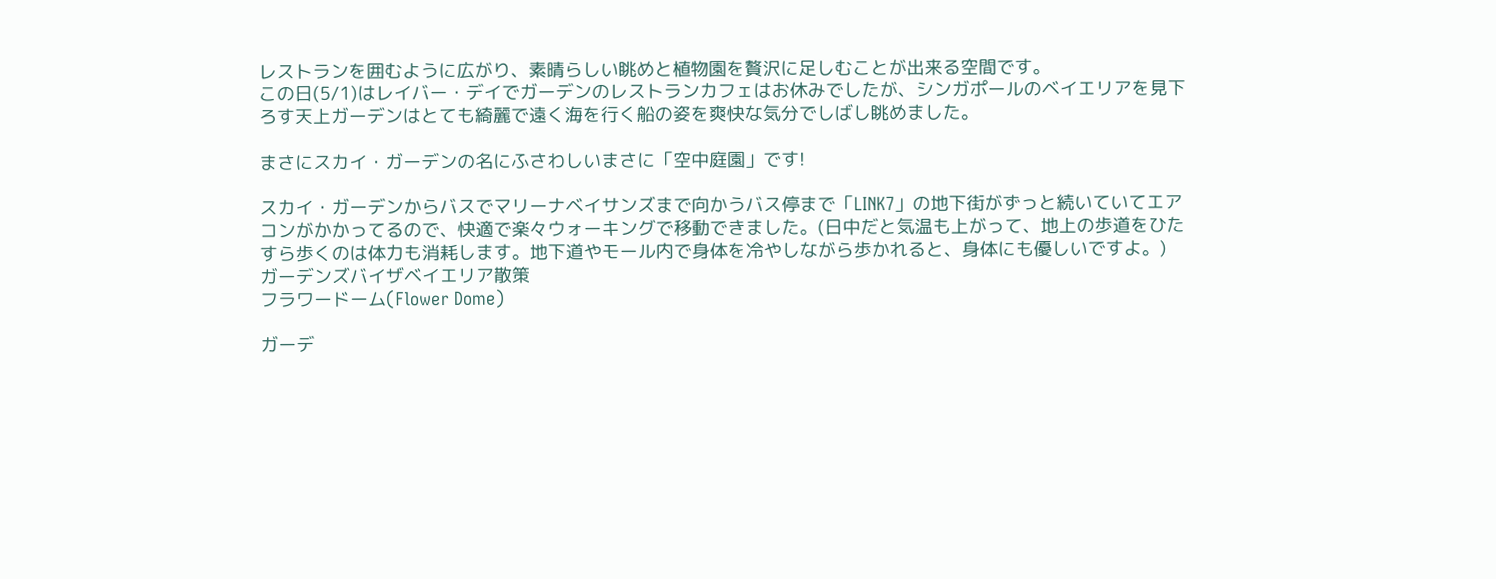レストランを囲むように広がり、素晴らしい眺めと植物園を贅沢に足しむことが出来る空間です。
この日(5/1)はレイバー・デイでガーデンのレストランカフェはお休みでしたが、シンガポールのベイエリアを見下ろす天上ガーデンはとても綺麗で遠く海を行く船の姿を爽快な気分でしばし眺めました。

まさにスカイ・ガーデンの名にふさわしいまさに「空中庭園」です!

スカイ・ガーデンからバスでマリーナベイサンズまで向かうバス停まで「LINK7」の地下街がずっと続いていてエアコンがかかってるので、快適で楽々ウォーキングで移動できました。(日中だと気温も上がって、地上の歩道をひたすら歩くのは体力も消耗します。地下道やモール内で身体を冷やしながら歩かれると、身体にも優しいですよ。)
ガーデンズバイザベイエリア散策
フラワードーム(Flower Dome)

ガーデ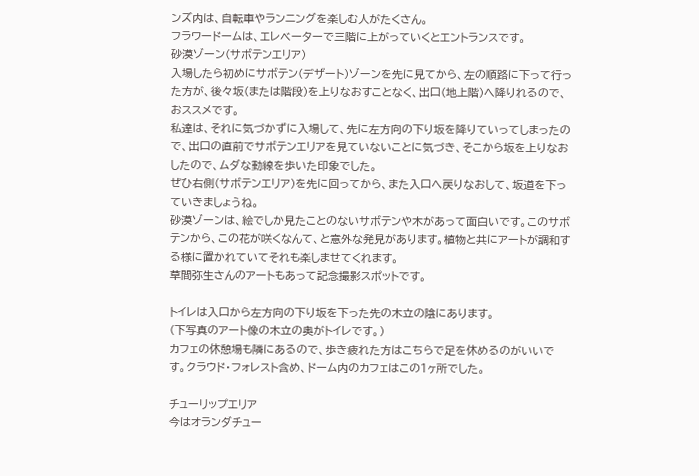ンズ内は、自転車やランニングを楽しむ人がたくさん。
フラワードームは、エレベーターで三階に上がっていくとエントランスです。
砂漠ゾーン(サボテンエリア)
入場したら初めにサボテン(デザート)ゾーンを先に見てから、左の順路に下って行った方が、後々坂(または階段)を上りなおすことなく、出口(地上階)へ降りれるので、おススメです。
私達は、それに気づかずに入場して、先に左方向の下り坂を降りていってしまったので、出口の直前でサボテンエリアを見ていないことに気づき、そこから坂を上りなおしたので、ムダな動線を歩いた印象でした。
ぜひ右側(サボテンエリア)を先に回ってから、また入口へ戻りなおして、坂道を下っていきましょうね。
砂漠ゾーンは、絵でしか見たことのないサボテンや木があって面白いです。このサボテンから、この花が咲くなんて、と意外な発見があります。植物と共にアートが調和する様に置かれていてそれも楽しませてくれます。
草間弥生さんのアートもあって記念撮影スポットです。

トイレは入口から左方向の下り坂を下った先の木立の陰にあります。
(下写真のアート像の木立の奥がトイレです。)
カフェの休憩場も隣にあるので、歩き疲れた方はこちらで足を休めるのがいいです。クラウド・フォレスト含め、ドーム内のカフェはこの1ヶ所でした。

チューリップエリア
今はオランダチュー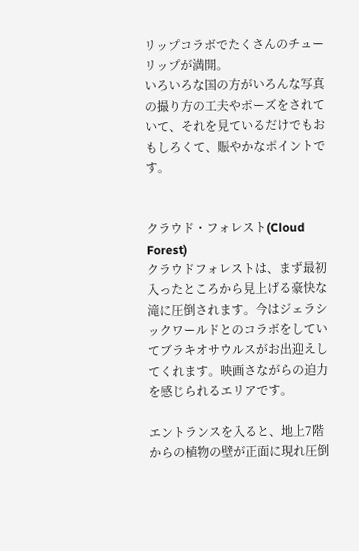リップコラボでたくさんのチューリップが満開。
いろいろな国の方がいろんな写真の撮り方の工夫やポーズをされていて、それを見ているだけでもおもしろくて、賑やかなポイントです。


クラウド・フォレスト(Cloud Forest)
クラウドフォレストは、まず最初入ったところから見上げる豪快な滝に圧倒されます。今はジェラシックワールドとのコラボをしていてブラキオサウルスがお出迎えしてくれます。映画さながらの迫力を感じられるエリアです。

エントランスを入ると、地上7階からの植物の壁が正面に現れ圧倒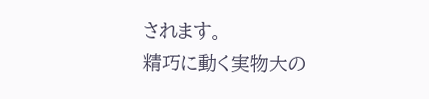されます。
精巧に動く実物大の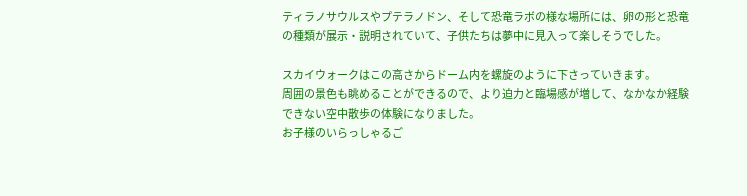ティラノサウルスやプテラノドン、そして恐竜ラボの様な場所には、卵の形と恐竜の種類が展示・説明されていて、子供たちは夢中に見入って楽しそうでした。

スカイウォークはこの高さからドーム内を螺旋のように下さっていきます。
周囲の景色も眺めることができるので、より迫力と臨場感が増して、なかなか経験できない空中散歩の体験になりました。
お子様のいらっしゃるご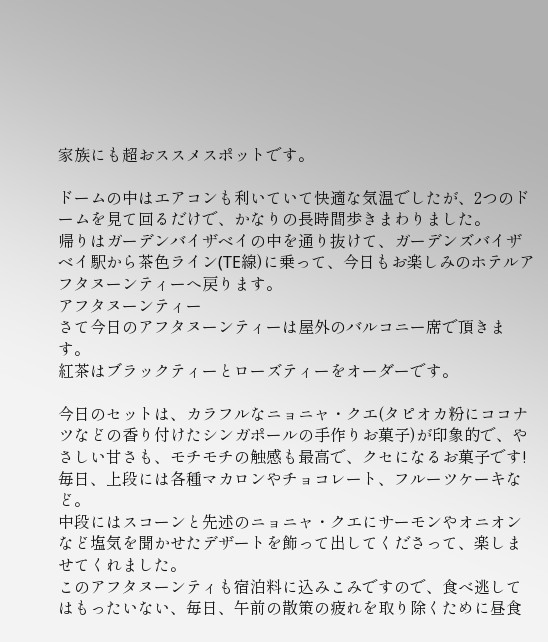家族にも超おススメスポットです。

ドームの中はエアコンも利いていて快適な気温でしたが、2つのドームを見て回るだけで、かなりの長時間歩きまわりました。
帰りはガーデンバイザベイの中を通り抜けて、ガーデンズバイザベイ駅から茶色ライン(TE線)に乗って、今日もお楽しみのホテルアフタヌーンティーへ戻ります。
アフタヌーンティー
さて今日のアフタヌーンティーは屋外のバルコニー席で頂きます。
紅茶はブラックティーとローズティーをオーダーです。

今日のセットは、カラフルなニョニャ・クエ(タピオカ粉にココナツなどの香り付けたシンガポールの手作りお菓子)が印象的で、やさしい甘さも、モチモチの触感も最高で、クセになるお菓子です!
毎日、上段には各種マカロンやチョコレート、フルーツケーキなど。
中段にはスコーンと先述のニョニャ・クエにサーモンやオニオンなど塩気を聞かせたデザートを飾って出してくださって、楽しませてくれました。
このアフタヌーンティも宿泊料に込みこみですので、食べ逃してはもったいない、毎日、午前の散策の疲れを取り除くために昼食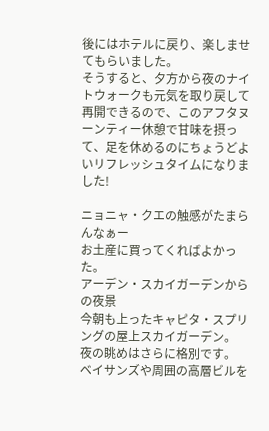後にはホテルに戻り、楽しませてもらいました。
そうすると、夕方から夜のナイトウォークも元気を取り戻して再開できるので、このアフタヌーンティー休憩で甘味を摂って、足を休めるのにちょうどよいリフレッシュタイムになりました!

ニョニャ・クエの触感がたまらんなぁー
お土産に買ってくればよかった。
アーデン・スカイガーデンからの夜景
今朝も上ったキャピタ・スプリングの屋上スカイガーデン。
夜の眺めはさらに格別です。
ベイサンズや周囲の高層ビルを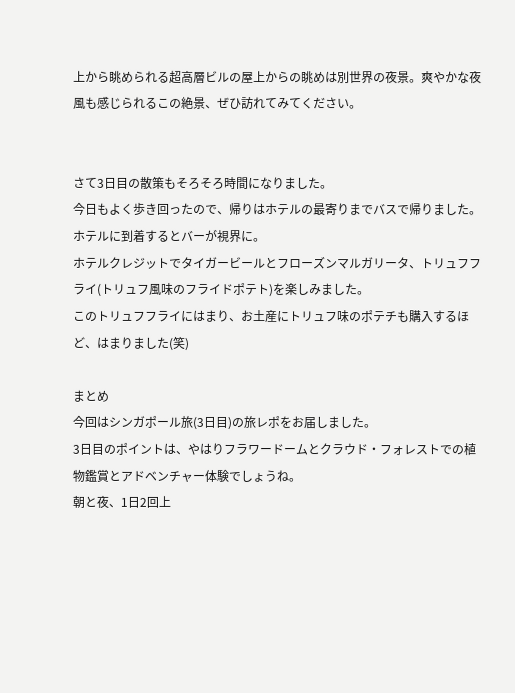上から眺められる超高層ビルの屋上からの眺めは別世界の夜景。爽やかな夜風も感じられるこの絶景、ぜひ訪れてみてください。


さて3日目の散策もそろそろ時間になりました。
今日もよく歩き回ったので、帰りはホテルの最寄りまでバスで帰りました。
ホテルに到着するとバーが視界に。
ホテルクレジットでタイガービールとフローズンマルガリータ、トリュフフライ(トリュフ風味のフライドポテト)を楽しみました。
このトリュフフライにはまり、お土産にトリュフ味のポテチも購入するほど、はまりました(笑)

まとめ
今回はシンガポール旅(3日目)の旅レポをお届しました。
3日目のポイントは、やはりフラワードームとクラウド・フォレストでの植物鑑賞とアドベンチャー体験でしょうね。
朝と夜、1日2回上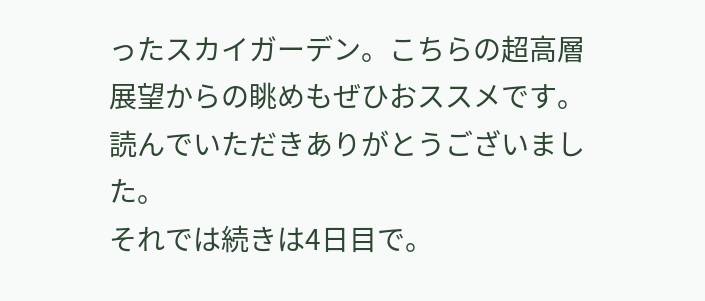ったスカイガーデン。こちらの超高層展望からの眺めもぜひおススメです。
読んでいただきありがとうございました。
それでは続きは4日目で。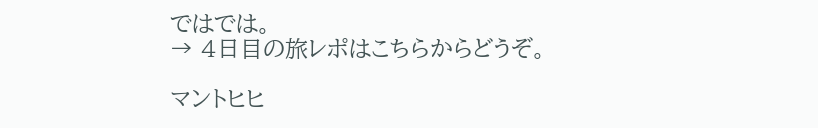ではでは。
→ 4日目の旅レポはこちらからどうぞ。

マントヒヒ